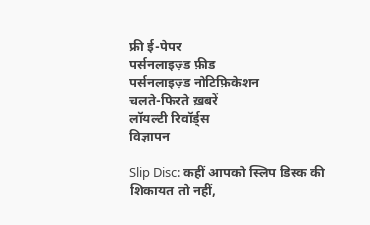फ्री ई-पेपर
पर्सनलाइज़्ड फ़ीड
पर्सनलाइज़्ड नोटिफ़िकेशन
चलते-फिरते ख़बरें
लॉयल्टी रिवॉर्ड्स
विज्ञापन

Slip Disc: कहीं आपको स्लिप डिस्क की शिकायत तो नहीं,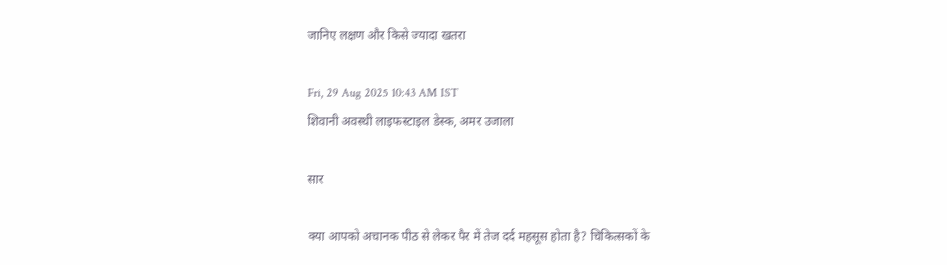जानिए लक्षण और किसे ज्यादा खतरा

Fri, 29 Aug 2025 10:43 AM IST
शिवानी अवस्थी लाइफस्टाइल डेस्क, अमर उजाला

सार

क्या आपको अचानक पीठ से लेकर पैर में तेज दर्द महसूस होता है? चिकित्सकों के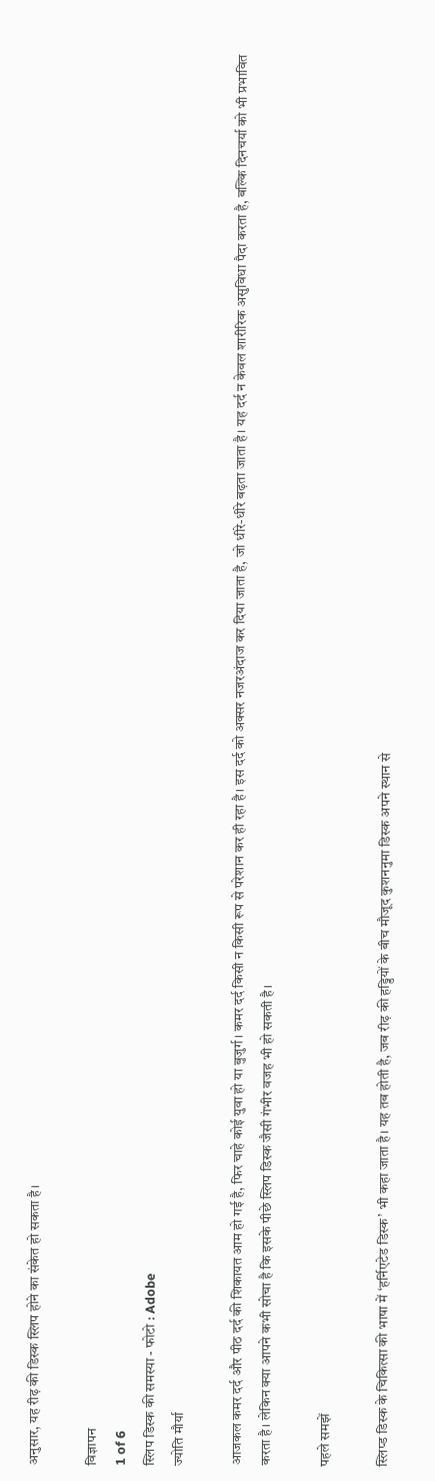अनुसार, यह रीढ़ की डिस्क स्लिप होने का संकेत हो सकता है।

विज्ञापन
1 of 6
स्लिप डिस्क की समस्या - फोटो : Adobe
ज्योति मौर्या

आजकल कमर दर्द और पीठ दर्द की शिकायत आम हो गई है, फिर चाहे कोई युवा हो या बुजुर्ग। कमर दर्द किसी न किसी रूप से परेशान कर ही रहा है। इस दर्द को अक्सर नजरअंदाज कर दिया जाता है, जो धीरे-धीरे बढ़ता जाता है। यह दर्द न केवल शारीरिक असुविधा पैदा करता है, बल्कि दिनचर्या को भी प्रभावित करता है। लेकिन क्या आपने कभी सोचा है कि इसके पीछे स्लिप डिस्क जैसी गंभीर वजह भी हो सकती है।

पहले समझें

स्लिप्ड डिस्क के चिकित्सा की भाषा में ‘हर्निएटेड डिस्क’ भी कहा जाता है। यह तब होती है, जब रीढ़ की हड्डियों के बीच मौजूद कुशननुमा डिस्क अपने स्थान से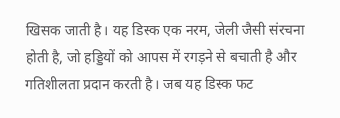खिसक जाती है। यह डिस्क एक नरम, जेली जैसी संरचना होती है, जो हड्डियों को आपस में रगड़ने से बचाती है और गतिशीलता प्रदान करती है। जब यह डिस्क फट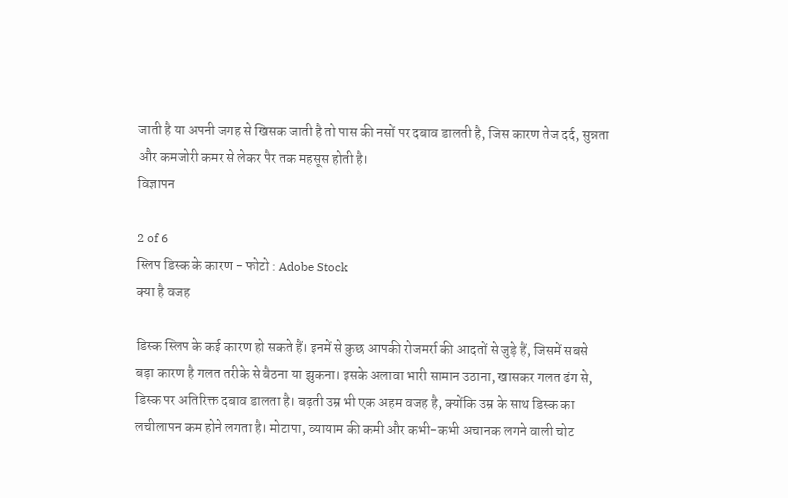जाती है या अपनी जगह से खिसक जाती है तो पास की नसों पर दबाव डालती है, जिस कारण तेज दर्द, सुन्नता और कमजोरी कमर से लेकर पैर तक महसूस होती है।
विज्ञापन

2 of 6
स्लिप डिस्क के कारण - फोटो : Adobe Stock
क्या है वजह

डिस्क स्लिप के कई कारण हो सकते हैं। इनमें से कुछ आपकी रोजमर्रा की आदतों से जुड़े हैं, जिसमें सबसे बड़ा कारण है गलत तरीके से बैठना या झुकना। इसके अलावा भारी सामान उठाना, खासकर गलत ढंग से, डिस्क पर अतिरिक्त दबाव डालता है। बढ़ती उम्र भी एक अहम वजह है, क्योंकि उम्र के साथ डिस्क का लचीलापन कम होने लगता है। मोटापा, व्यायाम की कमी और कभी-कभी अचानक लगने वाली चोट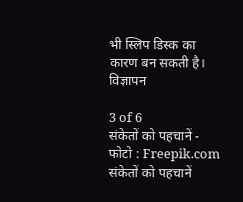भी स्लिप डिस्क का कारण बन सकती है।
विज्ञापन

3 of 6
संकेतों को पहचानें - फोटो : Freepik.com
संकेतों को पहचानें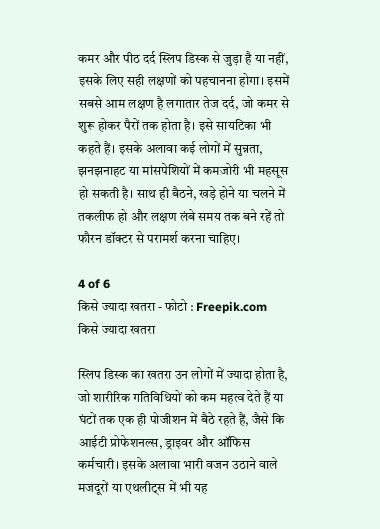कमर और पीठ दर्द स्लिप डिस्क से जुड़ा है या नहीं, इसके लिए सही लक्षणों को पहचानना होगा। इसमें सबसे आम लक्षण है लगातार तेज दर्द, जो कमर से शुरू होकर पैरों तक होता है। इसे सायटिका भी कहते हैं। इसके अलावा कई लोगों में सुन्नता, झनझनाहट या मांसपेशियों में कमजोरी भी महसूस हो सकती है। साथ ही बैठने, खड़े होने या चलने में तकलीफ हो और लक्षण लंबे समय तक बने रहें तो फौरन डॉक्टर से परामर्श करना चाहिए।

4 of 6
किसे ज्यादा खतरा - फोटो : Freepik.com
किसे ज्यादा खतरा

स्लिप डिस्क का खतरा उन लोगों में ज्यादा होता है, जो शारीरिक गतिविधियों को कम महत्व देते हैं या घंटों तक एक ही पोजीशन में बैठे रहते हैं, जैसे कि आईटी प्रोफेशनल्स, ड्राइवर और ऑफिस कर्मचारी। इसके अलावा भारी वजन उठाने वाले मजदूरों या एथलीट्स में भी यह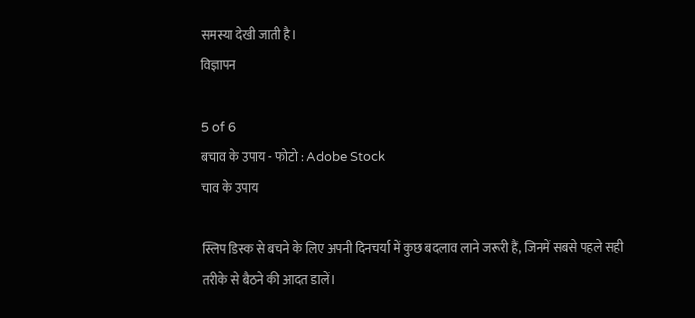समस्या देखी जाती है।
विज्ञापन

5 of 6
बचाव के उपाय - फोटो : Adobe Stock
चाव के उपाय

स्लिप डिस्क से बचने के लिए अपनी दिनचर्या में कुछ बदलाव लाने जरूरी हैं, जिनमें सबसे पहले सही तरीके से बैठने की आदत डालें।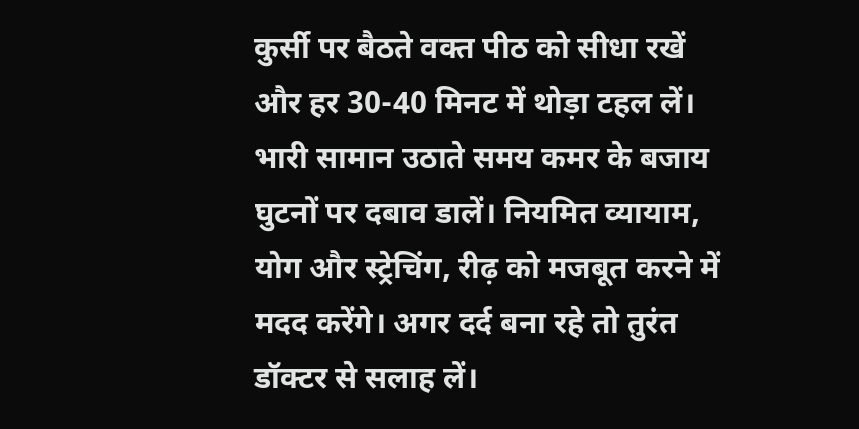कुर्सी पर बैठते वक्त पीठ को सीधा रखें और हर 30-40 मिनट में थोड़ा टहल लें। भारी सामान उठाते समय कमर के बजाय घुटनों पर दबाव डालें। नियमित व्यायाम, योग और स्ट्रेचिंग, रीढ़ को मजबूत करने में मदद करेंगे। अगर दर्द बना रहे तो तुरंत डॉक्टर से सलाह लें।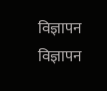विज्ञापन
विज्ञापन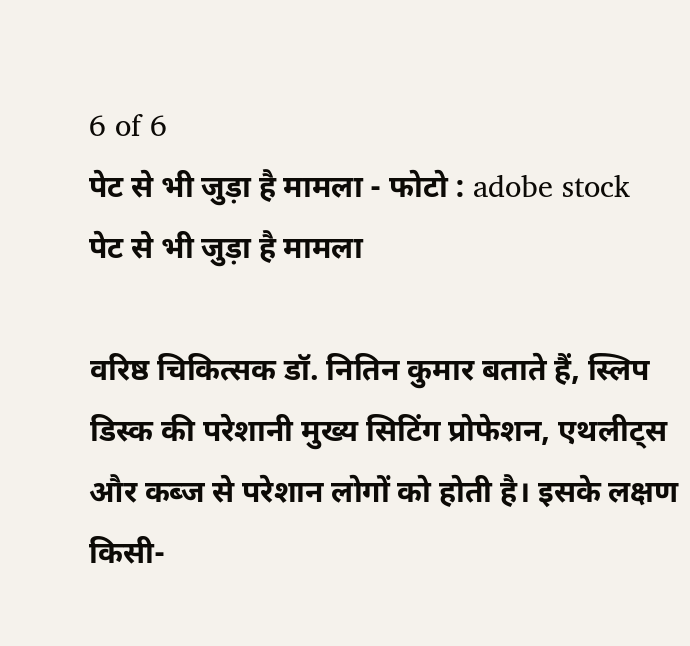6 of 6
पेट से भी जुड़ा है मामला - फोटो : adobe stock
पेट से भी जुड़ा है मामला

वरिष्ठ चिकित्सक डॉ. नितिन कुमार बताते हैं, स्लिप डिस्क की परेशानी मुख्य सिटिंग प्रोफेशन, एथलीट्स और कब्ज से परेशान लोगों को होती है। इसके लक्षण किसी-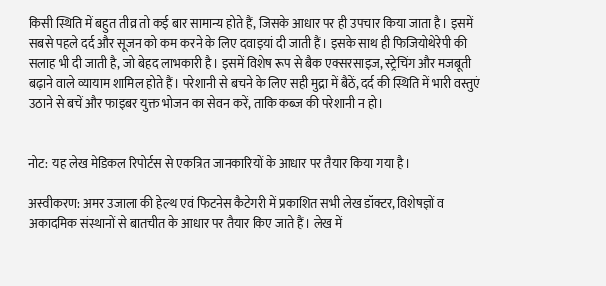किसी स्थिति में बहुत तीव्र तो कई बार सामान्य होते हैं, जिसके आधार पर ही उपचार किया जाता है। इसमें सबसे पहले दर्द और सूजन को कम करने के लिए दवाइयां दी जाती हैं। इसके साथ ही फिजियोथेरेपी की सलाह भी दी जाती है, जो बेहद लाभकारी है। इसमें विशेष रूप से बैक एक्सरसाइज, स्ट्रेचिंग और मजबूती बढ़ाने वाले व्यायाम शामिल होते हैं। परेशानी से बचने के लिए सही मुद्रा में बैठें, दर्द की स्थिति में भारी वस्तुएं उठाने से बचें और फाइबर युक्त भोजन का सेवन करें, ताकि कब्ज की परेशानी न हो।


नोट: यह लेख मेडिकल रिपोर्टस से एकत्रित जानकारियों के आधार पर तैयार किया गया है।

अस्वीकरण: अमर उजाला की हेल्थ एवं फिटनेस कैटेगरी में प्रकाशित सभी लेख डॉक्टर, विशेषज्ञों व अकादमिक संस्थानों से बातचीत के आधार पर तैयार किए जाते हैं। लेख में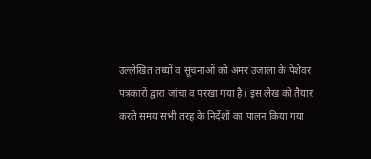उल्लेखित तथ्यों व सूचनाओं को अमर उजाला के पेशेवर पत्रकारों द्वारा जांचा व परखा गया है। इस लेख को तैयार करते समय सभी तरह के निर्देशों का पालन किया गया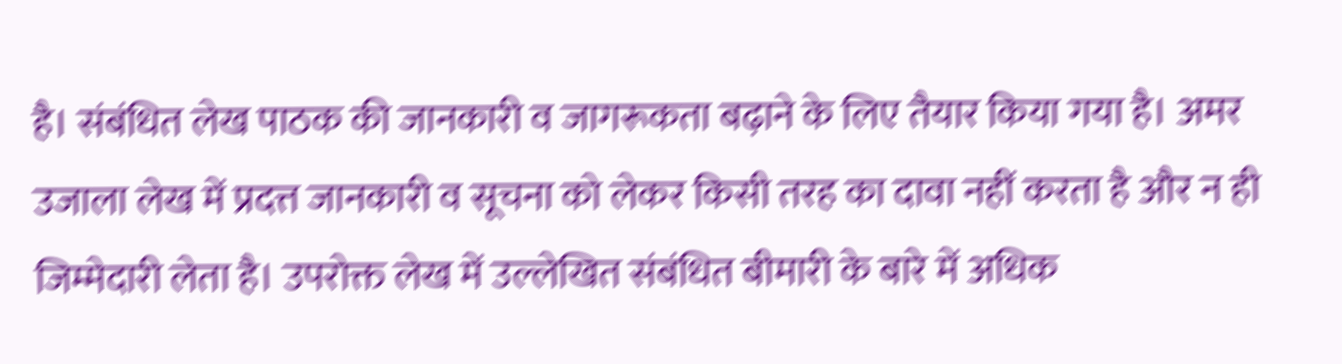है। संबंधित लेख पाठक की जानकारी व जागरूकता बढ़ाने के लिए तैयार किया गया है। अमर उजाला लेख में प्रदत्त जानकारी व सूचना को लेकर किसी तरह का दावा नहीं करता है और न ही जिम्मेदारी लेता है। उपरोक्त लेख में उल्लेखित संबंधित बीमारी के बारे में अधिक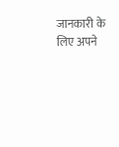जानकारी के लिए अपने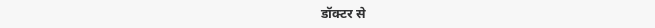डॉक्टर से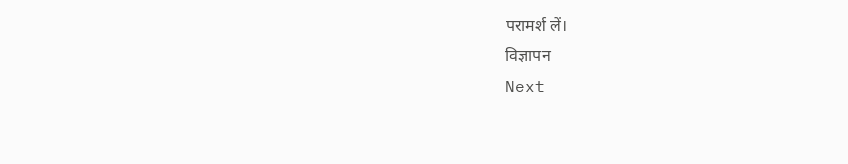परामर्श लें।
विज्ञापन
Next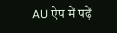AU ऐप में पढ़ें